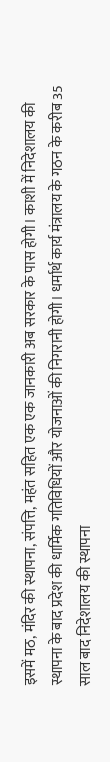इसमें मठ, मंदिर की स्थापना, संपत्ति, महंत सहित एक एक जानकारी अब सरकार के पास होगी। काशी में निदेशालय की स्थापना के बाद प्रदेश की धार्मिक गतिविधियों और योजनाओं की निगरानी होगी। धर्मार्थ कार्य मंत्रालय के गठन के करीब 35 साल बाद निदेशालय की स्थापना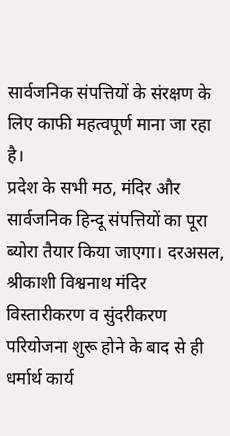सार्वजनिक संपत्तियों के संरक्षण के लिए काफी महत्वपूर्ण माना जा रहा है।
प्रदेश के सभी मठ, मंदिर और सार्वजनिक हिन्दू संपत्तियों का पूरा ब्योरा तैयार किया जाएगा। दरअसल, श्रीकाशी विश्वनाथ मंदिर विस्तारीकरण व सुंदरीकरण परियोजना शुरू होने के बाद से ही धर्मार्थ कार्य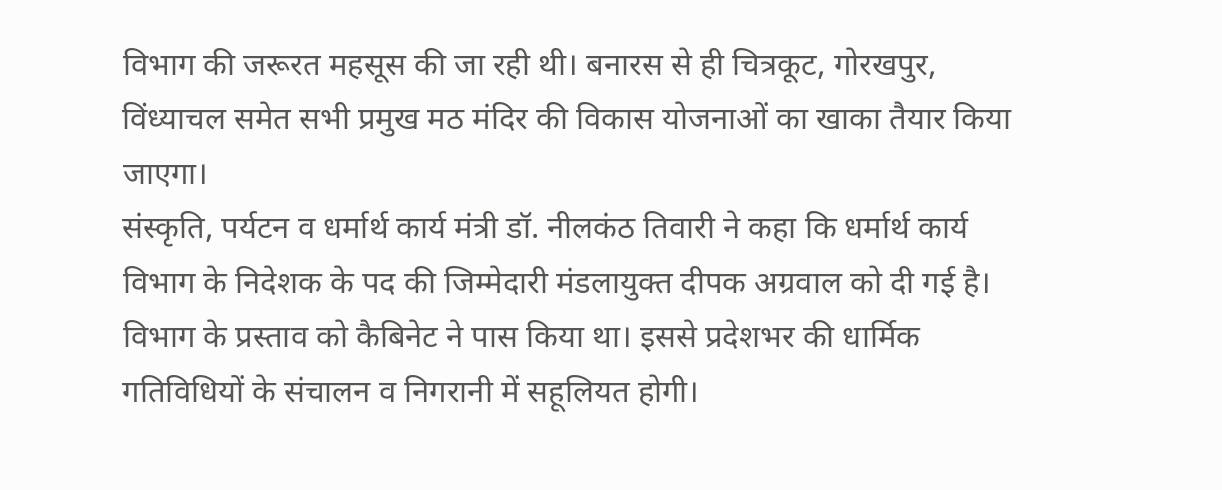विभाग की जरूरत महसूस की जा रही थी। बनारस से ही चित्रकूट, गोरखपुर, विंध्याचल समेत सभी प्रमुख मठ मंदिर की विकास योजनाओं का खाका तैयार किया जाएगा।
संस्कृति, पर्यटन व धर्मार्थ कार्य मंत्री डॉ. नीलकंठ तिवारी ने कहा कि धर्मार्थ कार्य विभाग के निदेशक के पद की जिम्मेदारी मंडलायुक्त दीपक अग्रवाल को दी गई है। विभाग के प्रस्ताव को कैबिनेट ने पास किया था। इससे प्रदेशभर की धार्मिक गतिविधियों के संचालन व निगरानी में सहूलियत होगी।